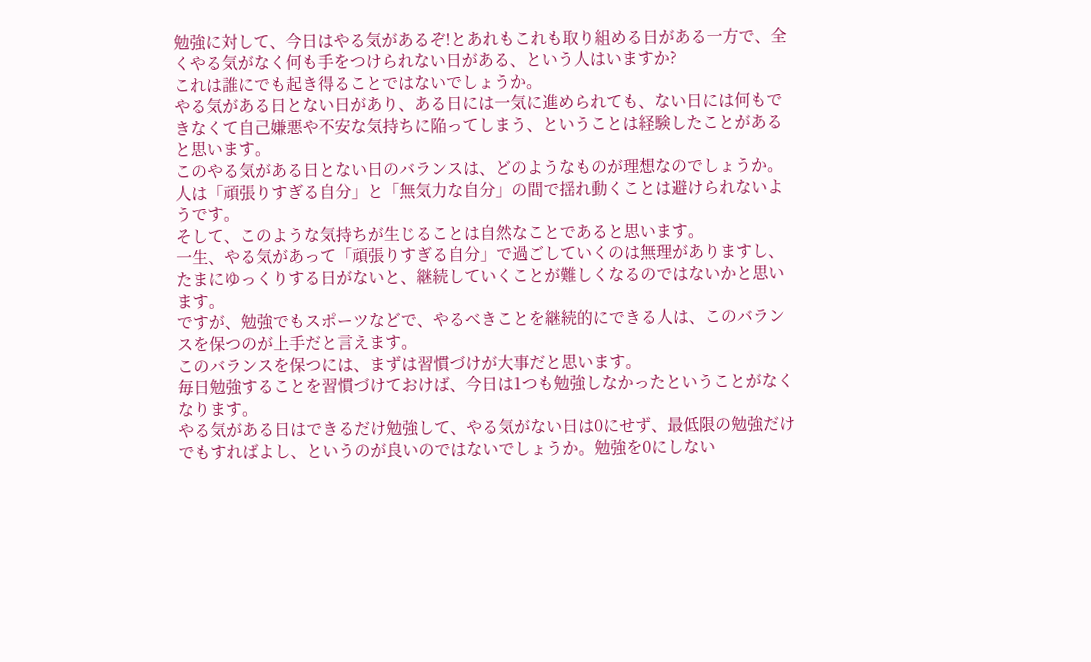勉強に対して、今日はやる気があるぞ!とあれもこれも取り組める日がある一方で、全くやる気がなく何も手をつけられない日がある、という人はいますか?
これは誰にでも起き得ることではないでしょうか。
やる気がある日とない日があり、ある日には一気に進められても、ない日には何もできなくて自己嫌悪や不安な気持ちに陥ってしまう、ということは経験したことがあると思います。
このやる気がある日とない日のバランスは、どのようなものが理想なのでしょうか。
人は「頑張りすぎる自分」と「無気力な自分」の間で揺れ動くことは避けられないようです。
そして、このような気持ちが生じることは自然なことであると思います。
一生、やる気があって「頑張りすぎる自分」で過ごしていくのは無理がありますし、たまにゆっくりする日がないと、継続していくことが難しくなるのではないかと思います。
ですが、勉強でもスポーツなどで、やるべきことを継続的にできる人は、このバランスを保つのが上手だと言えます。
このバランスを保つには、まずは習慣づけが大事だと思います。
毎日勉強することを習慣づけておけば、今日は1つも勉強しなかったということがなくなります。
やる気がある日はできるだけ勉強して、やる気がない日は0にせず、最低限の勉強だけでもすればよし、というのが良いのではないでしょうか。勉強を0にしない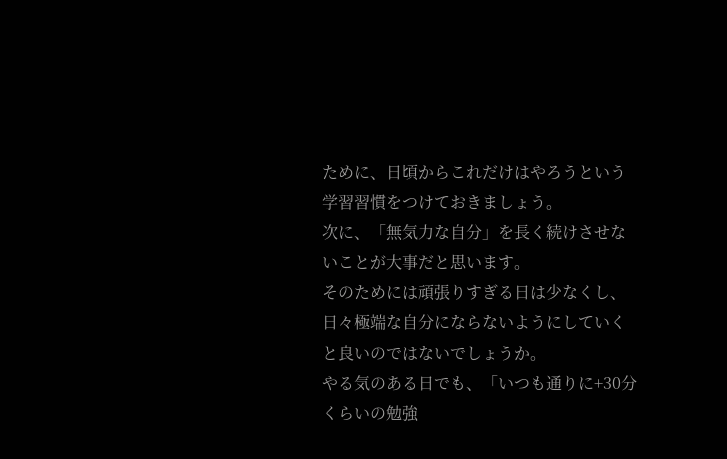ために、日頃からこれだけはやろうという学習習慣をつけておきましょう。
次に、「無気力な自分」を長く続けさせないことが大事だと思います。
そのためには頑張りすぎる日は少なくし、日々極端な自分にならないようにしていくと良いのではないでしょうか。
やる気のある日でも、「いつも通りに+30分くらいの勉強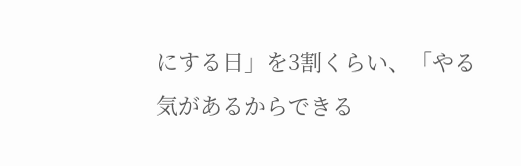にする日」を3割くらい、「やる気があるからできる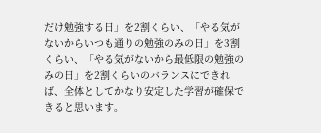だけ勉強する日」を2割くらい、「やる気がないからいつも通りの勉強のみの日」を3割くらい、「やる気がないから最低限の勉強のみの日」を2割くらいのバランスにできれば、全体としてかなり安定した学習が確保できると思います。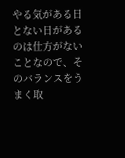やる気がある日とない日があるのは仕方がないことなので、そのバランスをうまく取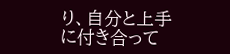り、自分と上手に付き合って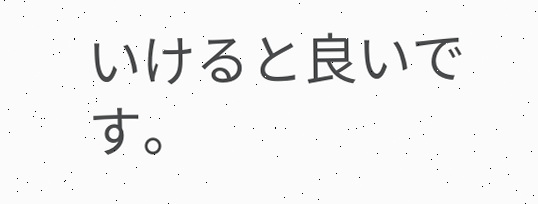いけると良いです。